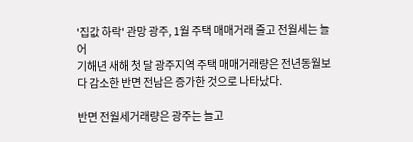'집값 하락' 관망 광주, 1월 주택 매매거래 줄고 전월세는 늘어
기해년 새해 첫 달 광주지역 주택 매매거래량은 전년동월보다 감소한 반면 전남은 증가한 것으로 나타났다.

반면 전월세거래량은 광주는 늘고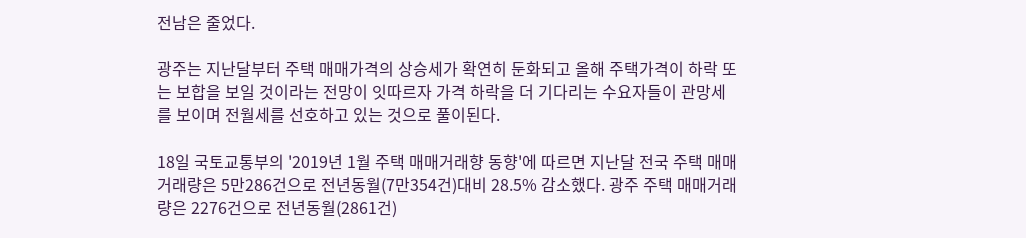전남은 줄었다.

광주는 지난달부터 주택 매매가격의 상승세가 확연히 둔화되고 올해 주택가격이 하락 또는 보합을 보일 것이라는 전망이 잇따르자 가격 하락을 더 기다리는 수요자들이 관망세를 보이며 전월세를 선호하고 있는 것으로 풀이된다.

18일 국토교통부의 '2019년 1월 주택 매매거래향 동향'에 따르면 지난달 전국 주택 매매거래량은 5만286건으로 전년동월(7만354건)대비 28.5% 감소했다. 광주 주택 매매거래량은 2276건으로 전년동월(2861건)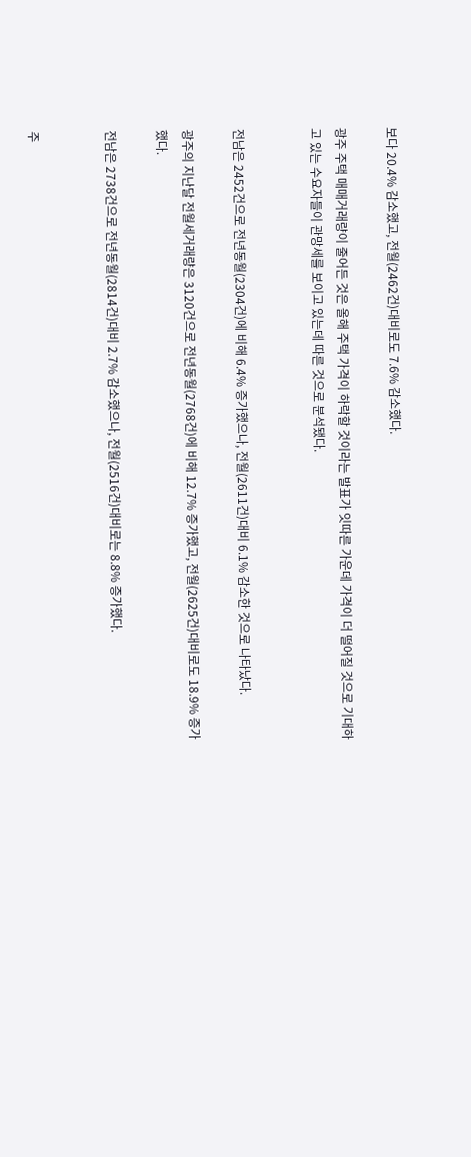보다 20.4% 감소했고, 전월(2462건)대비로도 7.6% 감소했다.

광주 주택 매매거래량이 줄어든 것은 올해 주택 가격이 하락할 것이라는 발표가 잇따른 가운데 가격이 더 떨어질 것으로 기대하고 있는 수요자들이 관망세를 보이고 있는데 따른 것으로 분석됐다.


전남은 2452건으로 전년동월(2304건)에 비해 6.4% 증가했으나, 전월(2611건)대비 6.1% 감소한 것으로 나타났다.

광주의 지난달 전월세거래량은 3120건으로 전년동월(2768건)에 비해 12.7% 증가했고, 전월(2625건)대비로도 18.9% 증가했다.

전남은 2738건으로 전년동월(2814건)대비 2.7% 감소했으나, 전월(2516건)대비로는 8.8% 증가했다.


주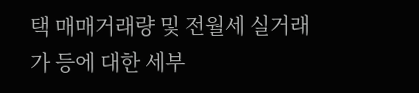택 매매거래량 및 전월세 실거래가 등에 대한 세부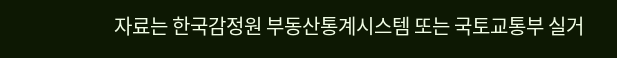자료는 한국감정원 부동산통계시스템 또는 국토교통부 실거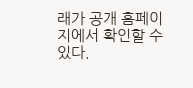래가 공개 홈페이지에서 확인할 수 있다.